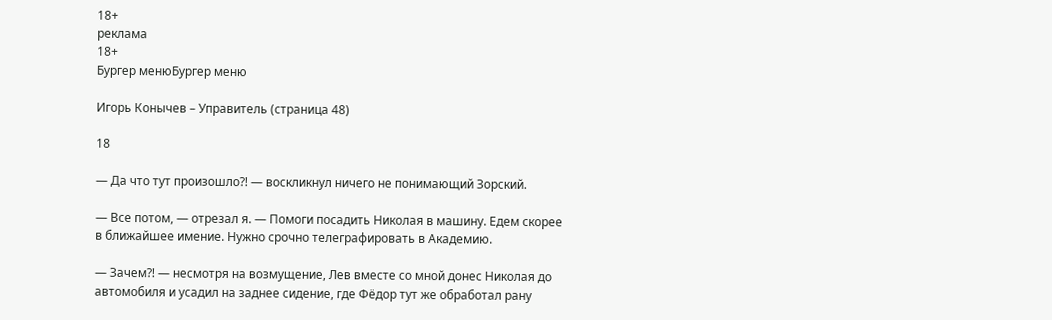18+
реклама
18+
Бургер менюБургер меню

Игорь Конычев – Управитель (страница 48)

18

— Да что тут произошло⁈ — воскликнул ничего не понимающий Зорский.

— Все потом, — отрезал я. — Помоги посадить Николая в машину. Едем скорее в ближайшее имение. Нужно срочно телеграфировать в Академию.

— Зачем⁈ — несмотря на возмущение, Лев вместе со мной донес Николая до автомобиля и усадил на заднее сидение, где Фёдор тут же обработал рану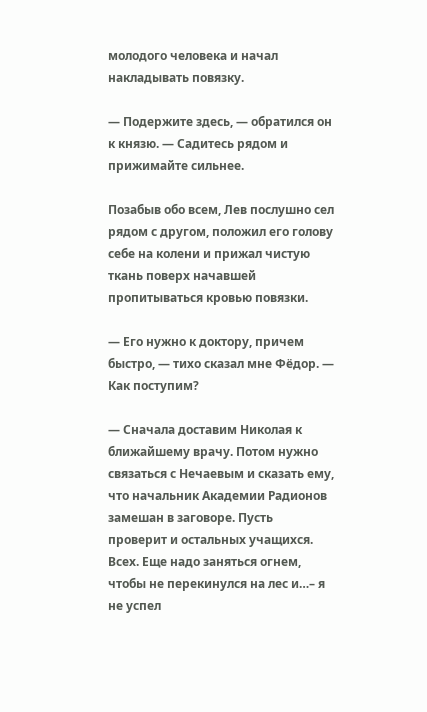молодого человека и начал накладывать повязку.

— Подержите здесь, — обратился он к князю. — Садитесь рядом и прижимайте сильнее.

Позабыв обо всем, Лев послушно сел рядом с другом, положил его голову себе на колени и прижал чистую ткань поверх начавшей пропитываться кровью повязки.

— Его нужно к доктору, причем быстро, — тихо сказал мне Фёдор. — Как поступим?

— Сначала доставим Николая к ближайшему врачу. Потом нужно связаться с Нечаевым и сказать ему, что начальник Академии Радионов замешан в заговоре. Пусть проверит и остальных учащихся. Всех. Еще надо заняться огнем, чтобы не перекинулся на лес и…– я не успел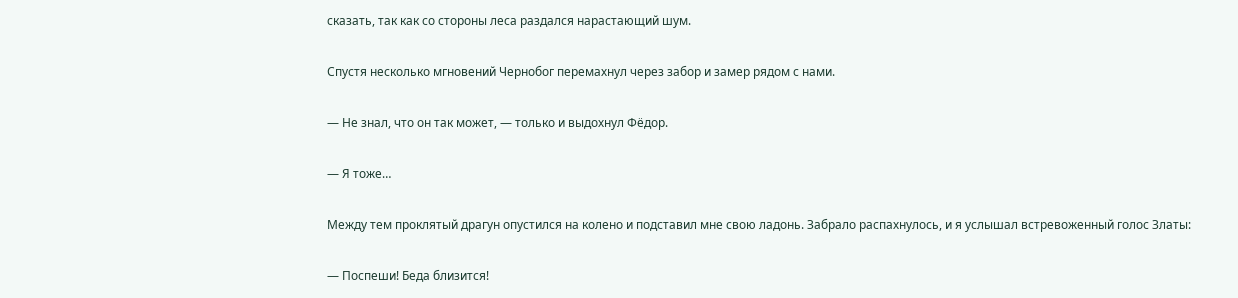сказать, так как со стороны леса раздался нарастающий шум.

Спустя несколько мгновений Чернобог перемахнул через забор и замер рядом с нами.

— Не знал, что он так может, — только и выдохнул Фёдор.

— Я тоже…

Между тем проклятый драгун опустился на колено и подставил мне свою ладонь. Забрало распахнулось, и я услышал встревоженный голос Златы:

— Поспеши! Беда близится!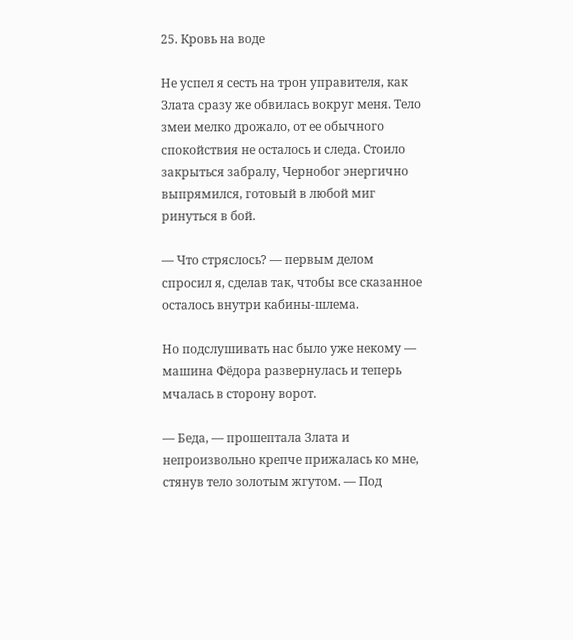25. Кровь на воде

Не успел я сесть на трон управителя, как Злата сразу же обвилась вокруг меня. Тело змеи мелко дрожало, от ее обычного спокойствия не осталось и следа. Стоило закрыться забралу, Чернобог энергично выпрямился, готовый в любой миг ринуться в бой.

— Что стряслось? — первым делом спросил я, сделав так, чтобы все сказанное осталось внутри кабины-шлема.

Но подслушивать нас было уже некому — машина Фёдора развернулась и теперь мчалась в сторону ворот.

— Беда, — прошептала Злата и непроизвольно крепче прижалась ко мне, стянув тело золотым жгутом. — Под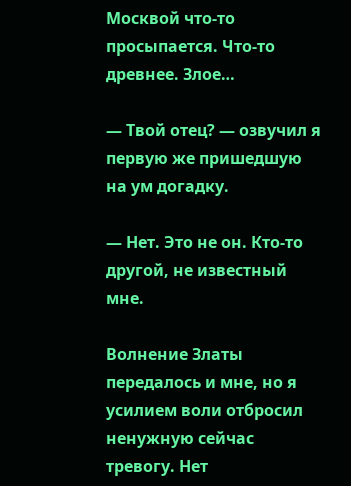Москвой что-то просыпается. Что-то древнее. Злое…

— Твой отец? — озвучил я первую же пришедшую на ум догадку.

— Нет. Это не он. Кто-то другой, не известный мне.

Волнение Златы передалось и мне, но я усилием воли отбросил ненужную сейчас тревогу. Нет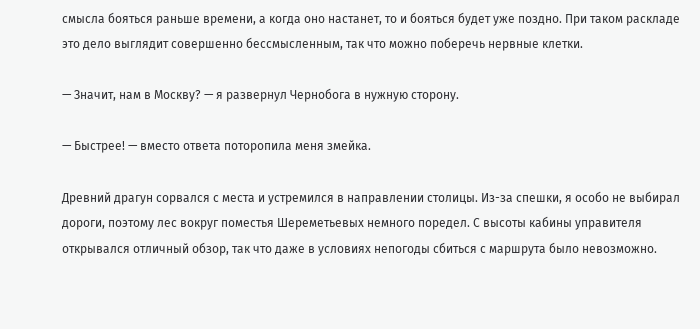смысла бояться раньше времени, а когда оно настанет, то и бояться будет уже поздно. При таком раскладе это дело выглядит совершенно бессмысленным, так что можно поберечь нервные клетки.

— Значит, нам в Москву? — я развернул Чернобога в нужную сторону.

— Быстрее! — вместо ответа поторопила меня змейка.

Древний драгун сорвался с места и устремился в направлении столицы. Из-за спешки, я особо не выбирал дороги, поэтому лес вокруг поместья Шереметьевых немного поредел. С высоты кабины управителя открывался отличный обзор, так что даже в условиях непогоды сбиться с маршрута было невозможно.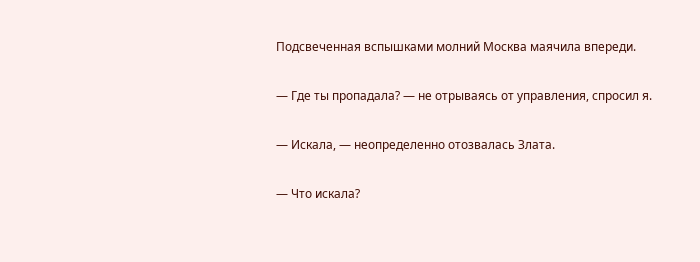Подсвеченная вспышками молний Москва маячила впереди.

— Где ты пропадала? — не отрываясь от управления, спросил я.

— Искала, — неопределенно отозвалась Злата.

— Что искала?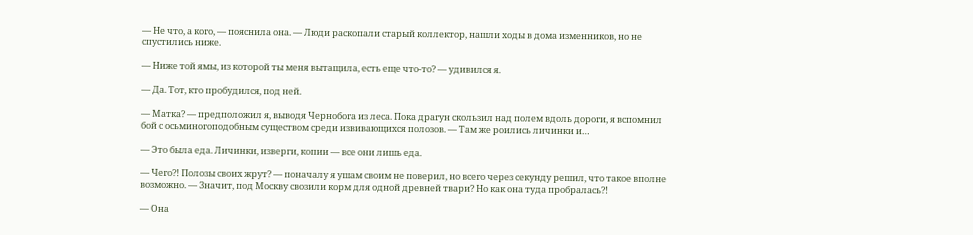— Не что, а кого, — пояснила она. — Люди раскопали старый коллектор, нашли ходы в дома изменников, но не спустились ниже.

— Ниже той ямы, из которой ты меня вытащила, есть еще что-то? — удивился я.

— Да. Тот, кто пробудился, под ней.

— Матка? — предположил я, выводя Чернобога из леса. Пока драгун скользил над полем вдоль дороги, я вспомнил бой с осьминогоподобным существом среди извивающихся полозов. — Там же роились личинки и…

— Это была еда. Личинки, изверги, копии — все они лишь еда.

— Чего⁈ Полозы своих жрут? — поначалу я ушам своим не поверил, но всего через секунду решил, что такое вполне возможно. — Значит, под Москву свозили корм для одной древней твари? Но как она туда пробралась⁈

— Она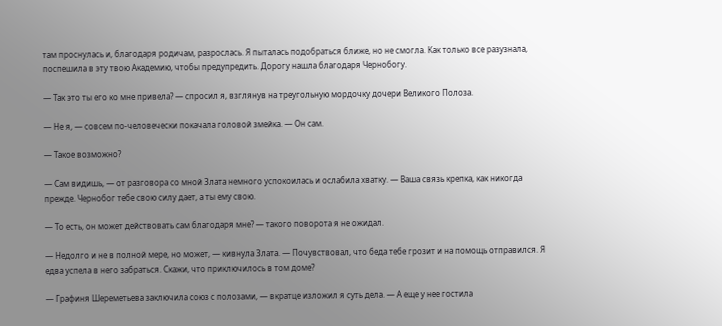там проснулась и, благодаря родичам, разрослась. Я пыталась подобраться ближе, но не смогла. Как только все разузнала, поспешила в эту твою Академию, чтобы предупредить. Дорогу нашла благодаря Чернобогу.

— Так это ты его ко мне привела? — спросил я, взглянув на треугольную мордочку дочери Великого Полоза.

— Не я, — совсем по-человечески покачала головой змейка. — Он сам.

— Такое возможно?

— Сам видишь, — от разговора со мной Злата немного успокоилась и ослабила хватку. — Ваша связь крепка, как никогда прежде. Чернобог тебе свою силу дает, а ты ему свою.

— То есть, он может действовать сам благодаря мне? — такого поворота я не ожидал.

— Недолго и не в полной мере, но может, — кивнула Злата. — Почувствовал, что беда тебе грозит и на помощь отправился. Я едва успела в него забраться. Скажи, что приключилось в том доме?

— Графиня Шереметьева заключила союз с полозами, — вкратце изложил я суть дела. — А еще у нее гостила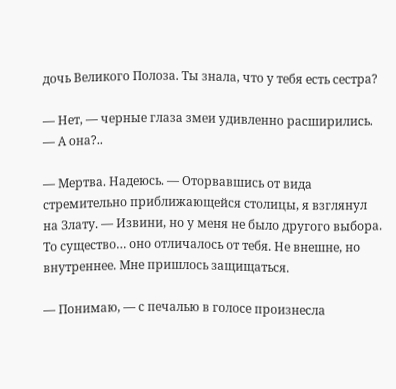дочь Великого Полоза. Ты знала, что у тебя есть сестра?

— Нет, — черные глаза змеи удивленно расширились. — А она?..

— Мертва. Надеюсь. — Оторвавшись от вида стремительно приближающейся столицы, я взглянул на Злату. — Извини, но у меня не было другого выбора. То существо… оно отличалось от тебя. Не внешне, но внутреннее. Мне пришлось защищаться.

— Понимаю, — с печалью в голосе произнесла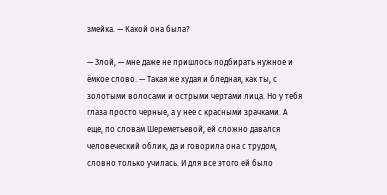змейка. — Какой она была?

— Злой, — мне даже не пришлось подбирать нужное и ёмкое слово. — Такая же худая и бледная, как ты, с золотыми волосами и острыми чертами лица. Но у тебя глаза просто черные, а у нее с красными зрачками. А еще, по словам Шереметьевой, ей сложно давался человеческий облик, да и говорила она с трудом, словно только училась. И для все этого ей было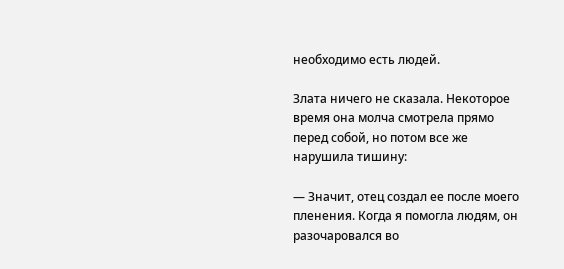необходимо есть людей.

Злата ничего не сказала. Некоторое время она молча смотрела прямо перед собой, но потом все же нарушила тишину:

— Значит, отец создал ее после моего пленения. Когда я помогла людям, он разочаровался во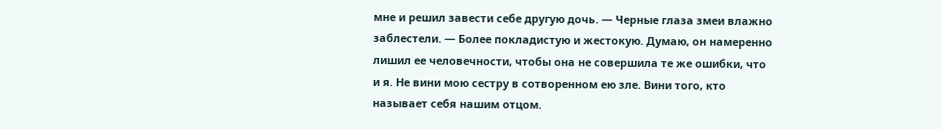мне и решил завести себе другую дочь. — Черные глаза змеи влажно заблестели. — Более покладистую и жестокую. Думаю, он намеренно лишил ее человечности, чтобы она не совершила те же ошибки, что и я. Не вини мою сестру в сотворенном ею зле. Вини того, кто называет себя нашим отцом.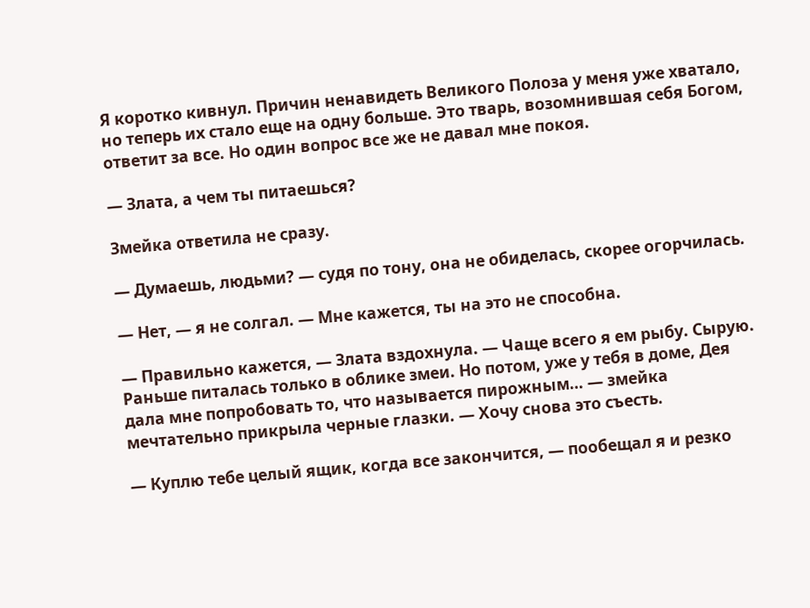Я коротко кивнул. Причин ненавидеть Великого Полоза у меня уже хватало, но теперь их стало еще на одну больше. Это тварь, возомнившая себя Богом, ответит за все. Но один вопрос все же не давал мне покоя.

— Злата, а чем ты питаешься?

Змейка ответила не сразу.

— Думаешь, людьми? — судя по тону, она не обиделась, скорее огорчилась.

— Нет, — я не солгал. — Мне кажется, ты на это не способна.

— Правильно кажется, — Злата вздохнула. — Чаще всего я ем рыбу. Сырую. Раньше питалась только в облике змеи. Но потом, уже у тебя в доме, Дея дала мне попробовать то, что называется пирожным… — змейка мечтательно прикрыла черные глазки. — Хочу снова это съесть.

— Куплю тебе целый ящик, когда все закончится, — пообещал я и резко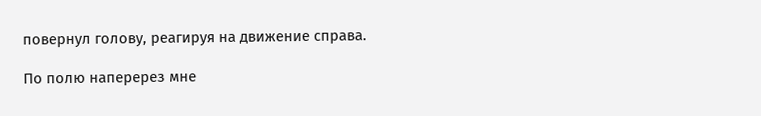повернул голову, реагируя на движение справа.

По полю наперерез мне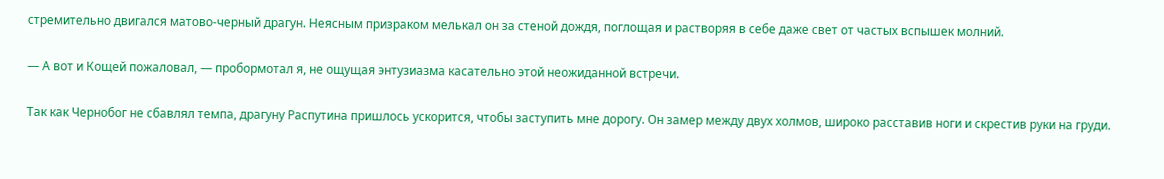стремительно двигался матово-черный драгун. Неясным призраком мелькал он за стеной дождя, поглощая и растворяя в себе даже свет от частых вспышек молний.

— А вот и Кощей пожаловал, — пробормотал я, не ощущая энтузиазма касательно этой неожиданной встречи.

Так как Чернобог не сбавлял темпа, драгуну Распутина пришлось ускорится, чтобы заступить мне дорогу. Он замер между двух холмов, широко расставив ноги и скрестив руки на груди.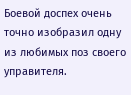Боевой доспех очень точно изобразил одну из любимых поз своего управителя.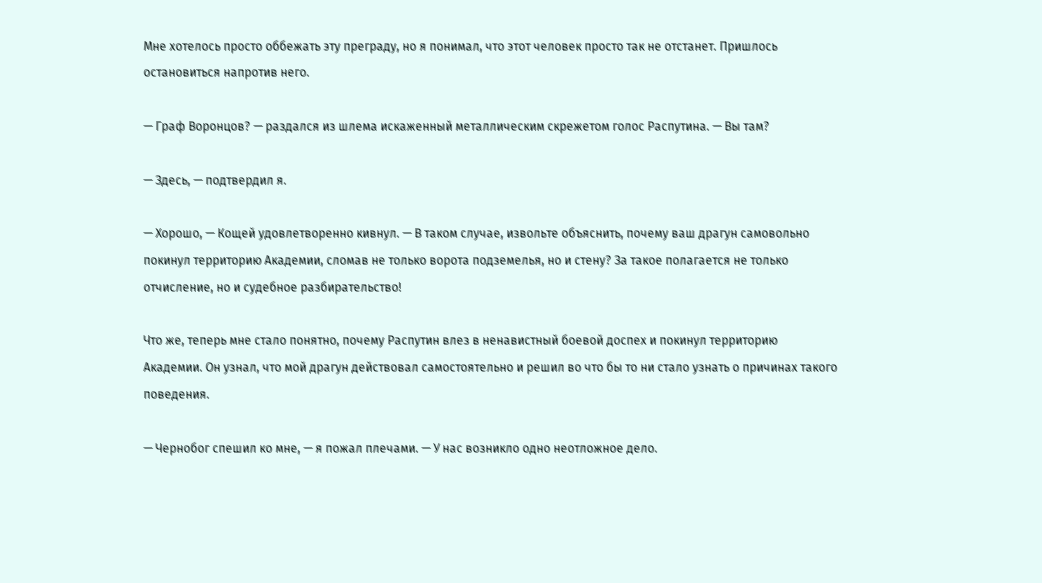Мне хотелось просто оббежать эту преграду, но я понимал, что этот человек просто так не отстанет. Пришлось остановиться напротив него.

— Граф Воронцов? — раздался из шлема искаженный металлическим скрежетом голос Распутина. — Вы там?

— Здесь, — подтвердил я.

— Хорошо, — Кощей удовлетворенно кивнул. — В таком случае, извольте объяснить, почему ваш драгун самовольно покинул территорию Академии, сломав не только ворота подземелья, но и стену? За такое полагается не только отчисление, но и судебное разбирательство!

Что же, теперь мне стало понятно, почему Распутин влез в ненавистный боевой доспех и покинул территорию Академии. Он узнал, что мой драгун действовал самостоятельно и решил во что бы то ни стало узнать о причинах такого поведения.

— Чернобог спешил ко мне, — я пожал плечами. — У нас возникло одно неотложное дело.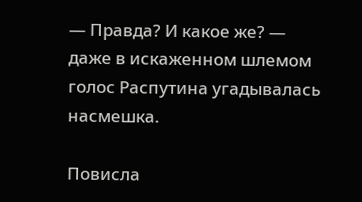— Правда? И какое же? — даже в искаженном шлемом голос Распутина угадывалась насмешка.

Повисла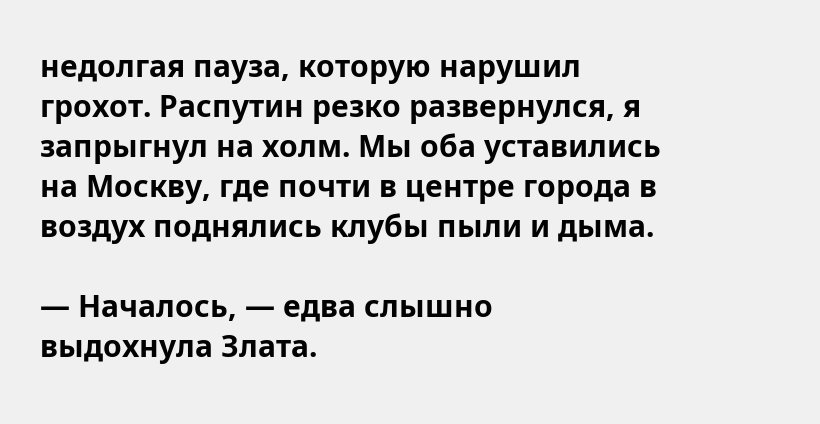недолгая пауза, которую нарушил грохот. Распутин резко развернулся, я запрыгнул на холм. Мы оба уставились на Москву, где почти в центре города в воздух поднялись клубы пыли и дыма.

— Началось, — едва слышно выдохнула Злата.